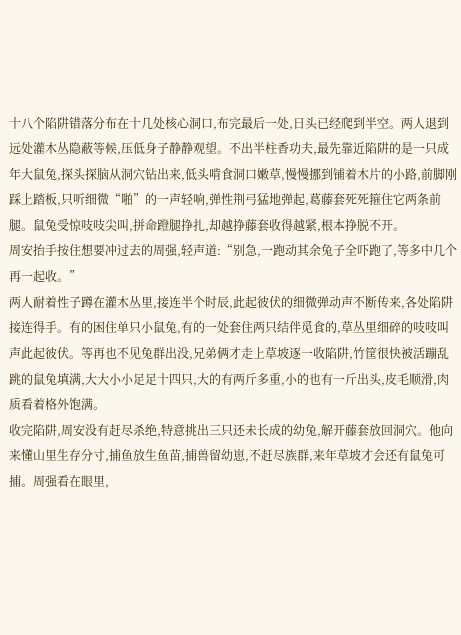十八个陷阱错落分布在十几处核心洞口,布完最后一处,日头已经爬到半空。两人退到远处灌木丛隐蔽等候,压低身子静静观望。不出半柱香功夫,最先靠近陷阱的是一只成年大鼠兔,探头探脑从洞穴钻出来,低头啃食洞口嫩草,慢慢挪到铺着木片的小路,前脚刚踩上踏板,只听细微“啪”的一声轻响,弹性荆弓猛地弹起,葛藤套死死箍住它两条前腿。鼠兔受惊吱吱尖叫,拼命蹬腿挣扎,却越挣藤套收得越紧,根本挣脱不开。
周安抬手按住想要冲过去的周强,轻声道:“别急,一跑动其余兔子全吓跑了,等多中几个再一起收。”
两人耐着性子蹲在灌木丛里,接连半个时辰,此起彼伏的细微弹动声不断传来,各处陷阱接连得手。有的困住单只小鼠兔,有的一处套住两只结伴觅食的,草丛里细碎的吱吱叫声此起彼伏。等再也不见兔群出没,兄弟俩才走上草坡逐一收陷阱,竹筐很快被活蹦乱跳的鼠兔填满,大大小小足足十四只,大的有两斤多重,小的也有一斤出头,皮毛顺滑,肉质看着格外饱满。
收完陷阱,周安没有赶尽杀绝,特意挑出三只还未长成的幼兔,解开藤套放回洞穴。他向来懂山里生存分寸,捕鱼放生鱼苗,捕兽留幼崽,不赶尽族群,来年草坡才会还有鼠兔可捕。周强看在眼里,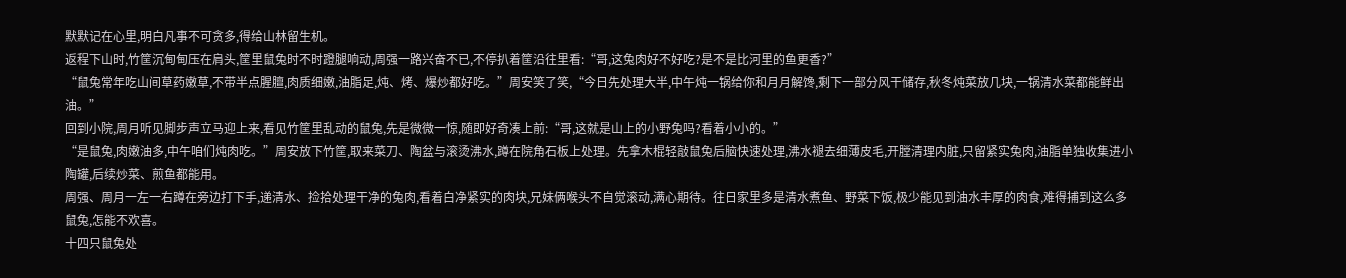默默记在心里,明白凡事不可贪多,得给山林留生机。
返程下山时,竹筐沉甸甸压在肩头,筐里鼠兔时不时蹬腿响动,周强一路兴奋不已,不停扒着筐沿往里看:“哥,这兔肉好不好吃?是不是比河里的鱼更香?”
“鼠兔常年吃山间草药嫩草,不带半点腥膻,肉质细嫩,油脂足,炖、烤、爆炒都好吃。”周安笑了笑,“今日先处理大半,中午炖一锅给你和月月解馋,剩下一部分风干储存,秋冬炖菜放几块,一锅清水菜都能鲜出油。”
回到小院,周月听见脚步声立马迎上来,看见竹筐里乱动的鼠兔,先是微微一惊,随即好奇凑上前:“哥,这就是山上的小野兔吗?看着小小的。”
“是鼠兔,肉嫩油多,中午咱们炖肉吃。”周安放下竹筐,取来菜刀、陶盆与滚烫沸水,蹲在院角石板上处理。先拿木棍轻敲鼠兔后脑快速处理,沸水褪去细薄皮毛,开膛清理内脏,只留紧实兔肉,油脂单独收集进小陶罐,后续炒菜、煎鱼都能用。
周强、周月一左一右蹲在旁边打下手,递清水、捡拾处理干净的兔肉,看着白净紧实的肉块,兄妹俩喉头不自觉滚动,满心期待。往日家里多是清水煮鱼、野菜下饭,极少能见到油水丰厚的肉食,难得捕到这么多鼠兔,怎能不欢喜。
十四只鼠兔处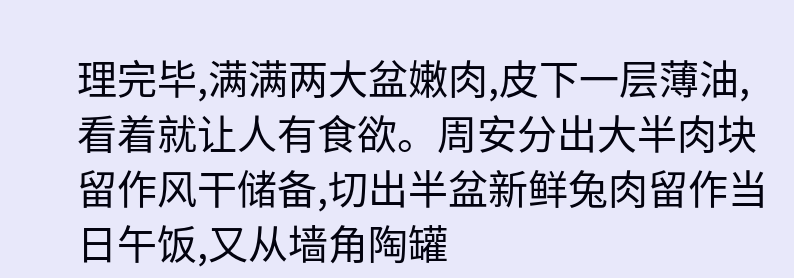理完毕,满满两大盆嫩肉,皮下一层薄油,看着就让人有食欲。周安分出大半肉块留作风干储备,切出半盆新鲜兔肉留作当日午饭,又从墙角陶罐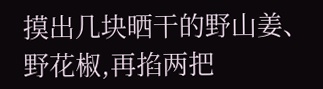摸出几块晒干的野山姜、野花椒,再掐两把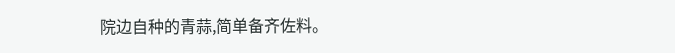院边自种的青蒜,简单备齐佐料。